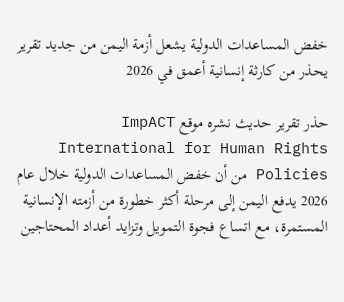خفض المساعدات الدولية يشعل أزمة اليمن من جديد تقرير يحذر من كارثة إنسانية أعمق في 2026

حذر تقرير حديث نشره موقع ImpACT International for Human Rights Policies من أن خفض المساعدات الدولية خلال عام 2026 يدفع اليمن إلى مرحلة أكثر خطورة من أزمته الإنسانية المستمرة، مع اتساع فجوة التمويل وتزايد أعداد المحتاجين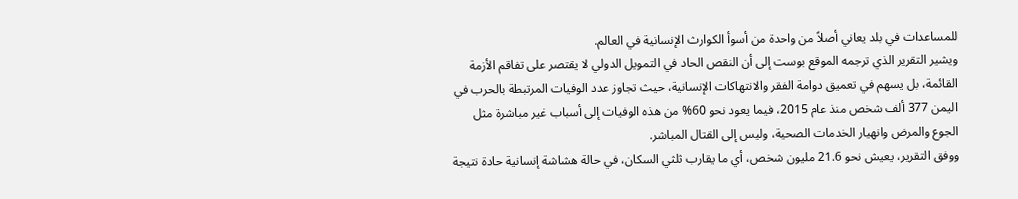للمساعدات في بلد يعاني أصلاً من واحدة من أسوأ الكوارث الإنسانية في العالم.
ويشير التقرير الذي ترجمه الموقع بوست إلى أن النقص الحاد في التمويل الدولي لا يقتصر على تفاقم الأزمة القائمة، بل يسهم في تعميق دوامة الفقر والانتهاكات الإنسانية، حيث تجاوز عدد الوفيات المرتبطة بالحرب في اليمن 377 ألف شخص منذ عام 2015، فيما يعود نحو 60% من هذه الوفيات إلى أسباب غير مباشرة مثل الجوع والمرض وانهيار الخدمات الصحية، وليس إلى القتال المباشر.
ووفق التقرير، يعيش نحو 21.6 مليون شخص، أي ما يقارب ثلثي السكان، في حالة هشاشة إنسانية حادة نتيجة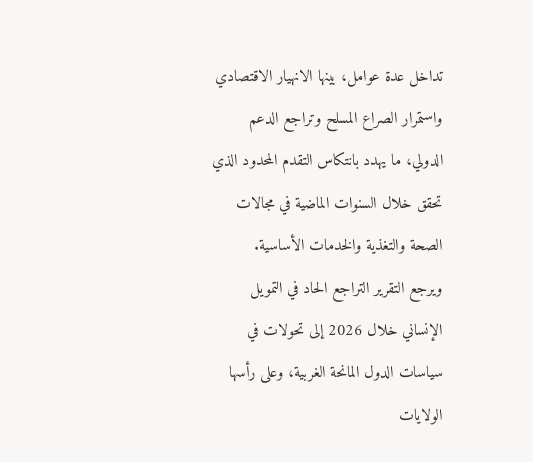تداخل عدة عوامل، بينها الانهيار الاقتصادي واستمرار الصراع المسلح وتراجع الدعم الدولي، ما يهدد بانتكاس التقدم المحدود الذي تحقق خلال السنوات الماضية في مجالات الصحة والتغذية والخدمات الأساسية.
ويرجع التقرير التراجع الحاد في التمويل الإنساني خلال 2026 إلى تحولات في سياسات الدول المانحة الغربية، وعلى رأسها الولايات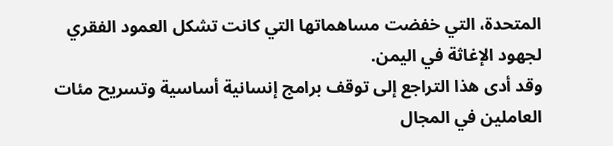المتحدة، التي خفضت مساهماتها التي كانت تشكل العمود الفقري لجهود الإغاثة في اليمن.
وقد أدى هذا التراجع إلى توقف برامج إنسانية أساسية وتسريح مئات العاملين في المجال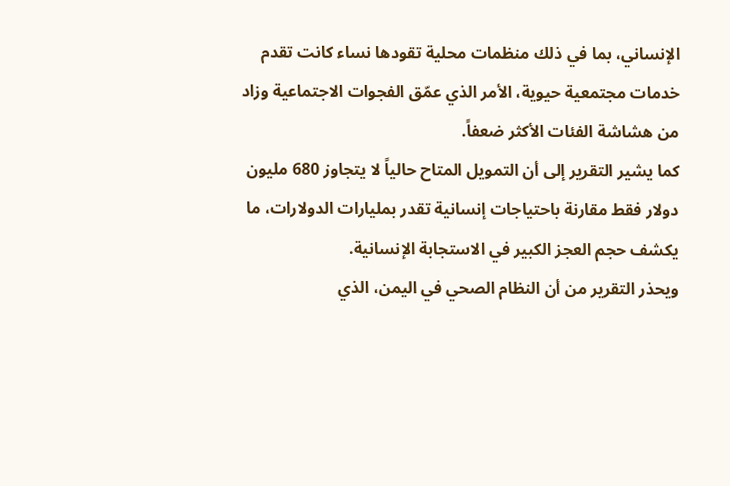الإنساني، بما في ذلك منظمات محلية تقودها نساء كانت تقدم خدمات مجتمعية حيوية، الأمر الذي عمّق الفجوات الاجتماعية وزاد من هشاشة الفئات الأكثر ضعفاً.
كما يشير التقرير إلى أن التمويل المتاح حالياً لا يتجاوز 680 مليون دولار فقط مقارنة باحتياجات إنسانية تقدر بمليارات الدولارات، ما يكشف حجم العجز الكبير في الاستجابة الإنسانية.
ويحذر التقرير من أن النظام الصحي في اليمن، الذي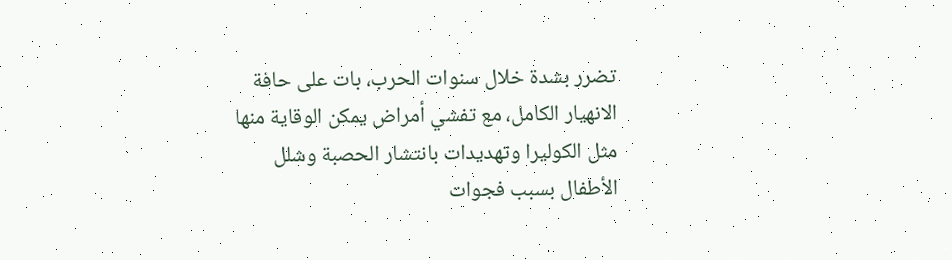تضرر بشدة خلال سنوات الحرب، بات على حافة الانهيار الكامل، مع تفشي أمراض يمكن الوقاية منها مثل الكوليرا وتهديدات بانتشار الحصبة وشلل الأطفال بسبب فجوات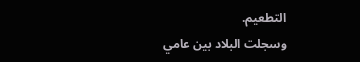التطعيم.
وسجلت البلاد بين عامي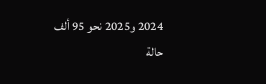2024 و2025 نحو 95 ألف حالة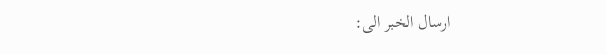ارسال الخبر الى: